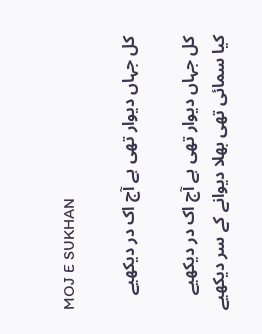MOJ E SUKHAN

کل جہاں دیوار تھی ہے آج اک در دیکھیے

کل جہاں دیوار تھی ہے آج اک در دیکھیے
کیا سمائی تھی بھلا دیوانے کے سر دیکھیے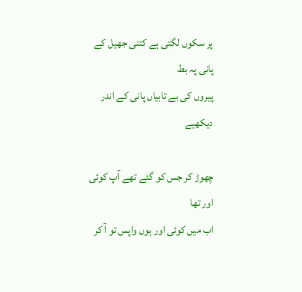پر سکوں لگتی ہے کتنی جھیل کے پانی پہ بط
پیروں کی بے تابیاں پانی کے اندر دیکھیے

چھوڑ کر جس کو گئے تھے آپ کوئی اور تھا
اب میں کوئی اور ہوں واپس تو آ کر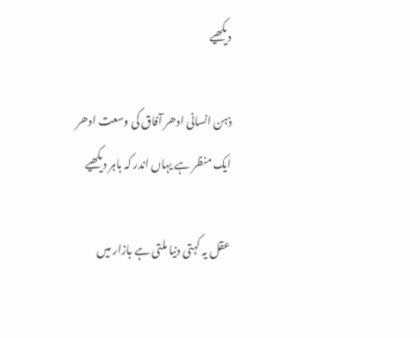دیکھیے

ذہن انسانی ادھر آفاق کی وسعت ادھر
ایک منظر ہے یہاں اندر کہ باہر دیکھیے

عقل یہ کہتی دنیا ملتی ہے بازار میں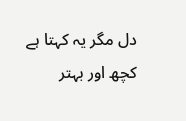دل مگر یہ کہتا ہے کچھ اور بہتر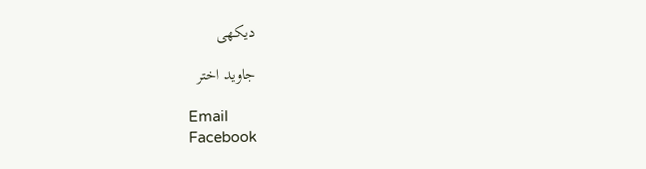دیکھی

جاوید اختر

Email
Facebook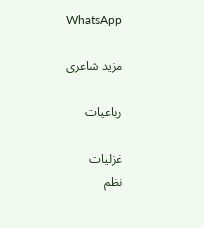WhatsApp

مزید شاعری

رباعیات

غزلیات
نظم